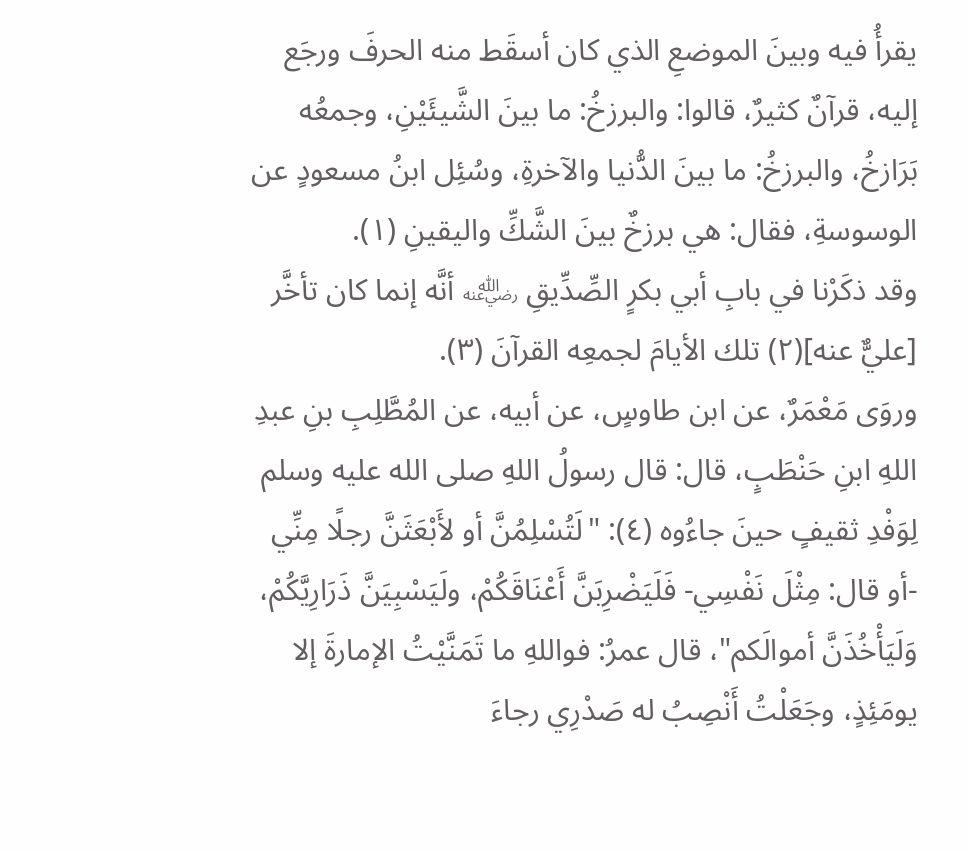يقرأُ فيه وبينَ الموضعِ الذي كان أسقَط منه الحرفَ ورجَع إليه، قرآنٌ كثيرٌ، قالوا: والبرزخُ: ما بينَ الشَّيئَيْنِ، وجمعُه بَرَازخُ، والبرزخُ: ما بينَ الدُّنيا والآخرةِ، وسُئِل ابنُ مسعودٍ عن الوسوسةِ، فقال: هي برزخٌ بينَ الشَّكِّ واليقينِ (١).
وقد ذكَرْنا في بابِ أبي بكرٍ الصِّدِّيقِ ﵁ أنَّه إنما كان تأخَّر [عليٌّ عنه](٢) تلك الأيامَ لجمعِه القرآنَ (٣).
وروَى مَعْمَرٌ، عن ابن طاوسٍ، عن أبيه، عن المُطَّلِبِ بنِ عبدِ اللهِ ابنِ حَنْطَبٍ، قال: قال رسولُ اللهِ صلى الله عليه وسلم لِوَفْدِ ثقيفٍ حينَ جاءُوه (٤): "لَتُسْلِمُنَّ أو لأَبْعَثَنَّ رجلًا مِنِّي -أو قال: مِثْلَ نَفْسِي- فَلَيَضْرِبَنَّ أَعْنَاقَكُمْ، ولَيَسْبِيَنَّ ذَرَارِيَّكُمْ، وَلَيَأْخُذَنَّ أموالَكم"، قال عمرُ: فواللهِ ما تَمَنَّيْتُ الإمارةَ إلا يومَئِذٍ، وجَعَلْتُ أَنْصِبُ له صَدْرِي رجاءَ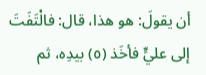أن يقولَ: هو هذا، قال: فالْتَفَتَ إلى عليٍّ فأخَذ (٥) بيدِه، ثم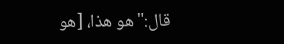قال:"هو هذا، [هو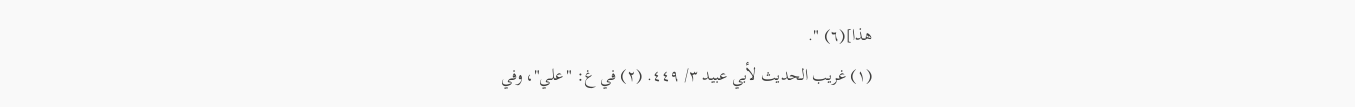هذا](٦) ".
(١) غريب الحديث لأبي عبيد ٣/ ٤٤٩. (٢) في غ: "علي"، وفي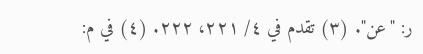ر: "عن". (٣) تقدم في ٤/ ٢٢١، ٢٢٢. (٤) في م: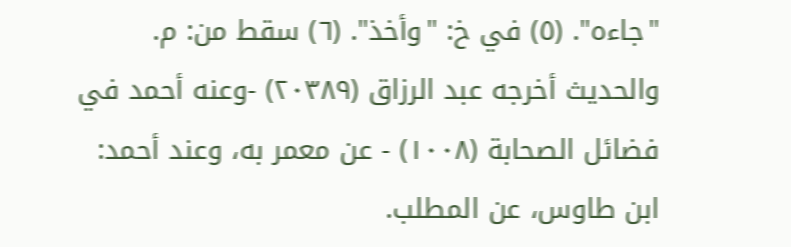"جاءه". (٥) في خ: "وأخذ". (٦) سقط من: م. والحديث أخرجه عبد الرزاق (٢٠٣٨٩) -وعنه أحمد في فضائل الصحابة (١٠٠٨) - عن معمر به، وعند أحمد: ابن طاوس، عن المطلب.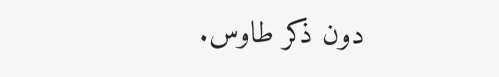دون ذكر طاوس.